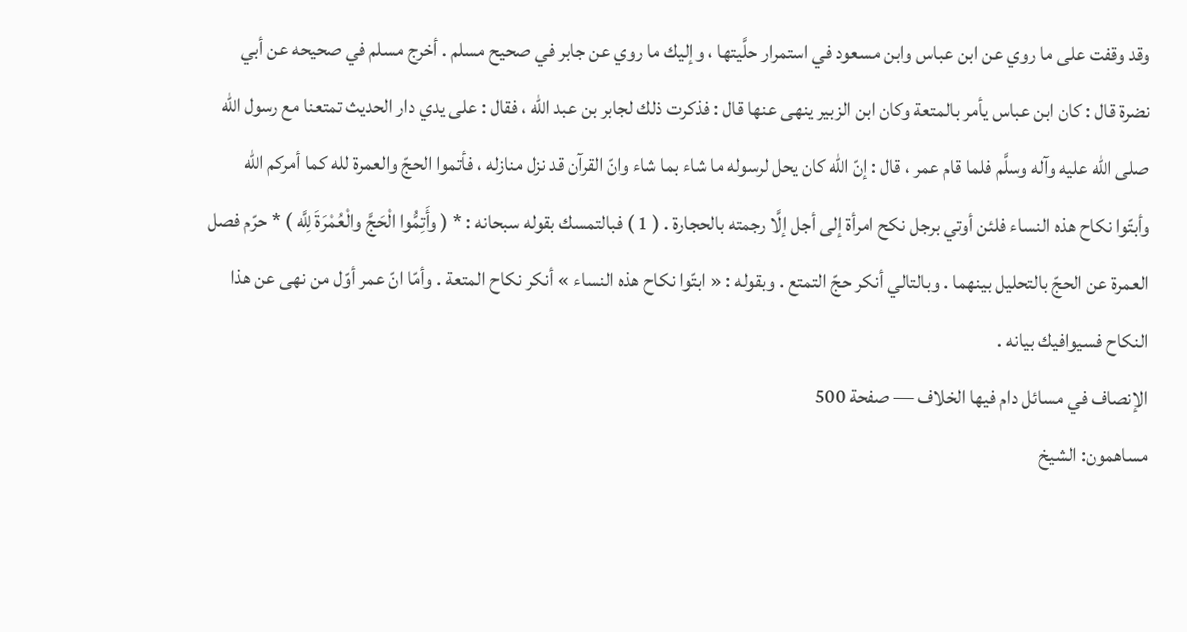وقد وقفت على ما روي عن ابن عباس وابن مسعود في استمرار حلَّيتها ، وإليك ما روي عن جابر في صحيح مسلم . أخرج مسلم في صحيحه عن أبي نضرة قال : كان ابن عباس يأمر بالمتعة وكان ابن الزبير ينهى عنها قال : فذكرت ذلك لجابر بن عبد الله ، فقال : على يدي دار الحديث تمتعنا مع رسول الله صلى الله عليه وآله وسلَّم فلما قام عمر ، قال : إنّ الله كان يحل لرسوله ما شاء بما شاء وانّ القرآن قد نزل منازله ، فأتموا الحجّ والعمرة لله كما أمركم الله وأبتّوا نكاح هذه النساء فلئن أوتي برجل نكح امرأة إلى أجل إلَّا رجمته بالحجارة . ( 1 ) فبالتمسك بقوله سبحانه : * ( وأَتِمُّوا الْحَجَّ والْعُمْرَةَ لِلَّه ) * حرّم فصل العمرة عن الحجّ بالتحليل بينهما . وبالتالي أنكر حجّ التمتع . وبقوله : « ابتّوا نكاح هذه النساء » أنكر نكاح المتعة . وأمّا انّ عمر أوّل من نهى عن هذا النكاح فسيوافيك بيانه .
الإنصاف في مسائل دام فيها الخلاف — صفحة 500
مساهمون: الشيخ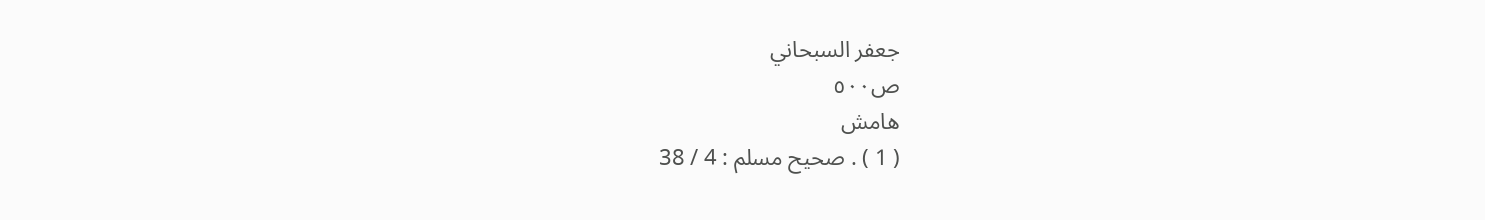جعفر السبحاني
ص٥٠٠
هامش
( 1 ) . صحيح مسلم : 4 / 38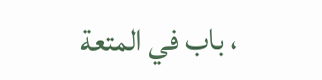، باب في المتعة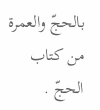بالحجّ والعمرة من كتاب الحجّ .